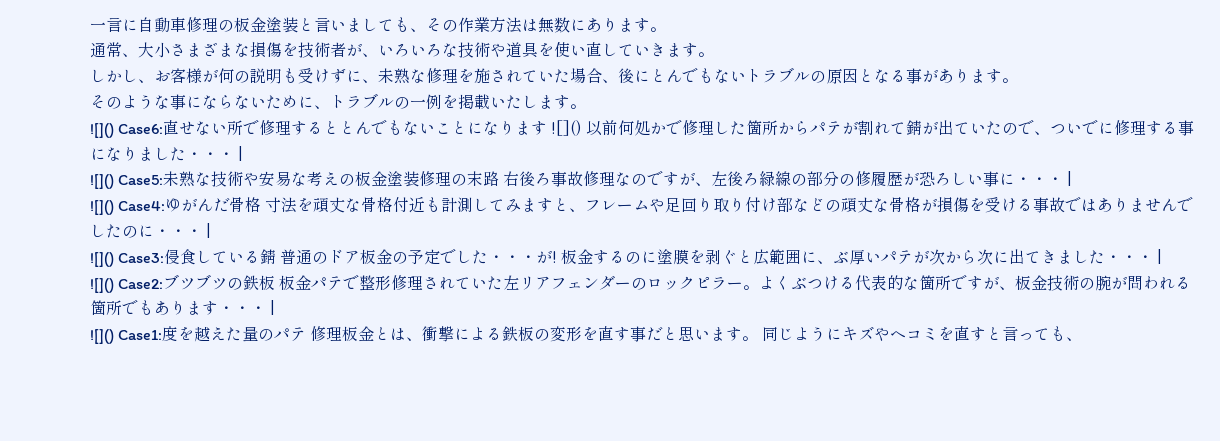一言に自動車修理の板金塗装と言いましても、その作業方法は無数にあります。
通常、大小さまざまな損傷を技術者が、いろいろな技術や道具を使い直していきます。
しかし、お客様が何の説明も受けずに、未熟な修理を施されていた場合、後にとんでもないトラブルの原因となる事があります。
そのような事にならないために、トラブルの一例を掲載いたします。
![]() Case6:直せない所で修理するととんでもないことになります ![]() 以前何処かで修理した箇所からパテが割れて錆が出ていたので、ついでに修理する事になりました・・・ |
![]() Case5:未熟な技術や安易な考えの板金塗装修理の末路 右後ろ事故修理なのですが、左後ろ緑線の部分の修履歴が恐ろしい事に・・・ |
![]() Case4:ゆがんだ骨格 寸法を頑丈な骨格付近も計測してみますと、フレームや足回り取り付け部などの頑丈な骨格が損傷を受ける事故ではありませんでしたのに・・・ |
![]() Case3:侵食している錆 普通のドア板金の予定でした・・・が! 板金するのに塗膜を剥ぐと広範囲に、ぶ厚いパテが次から次に出てきました・・・ |
![]() Case2:ブツブツの鉄板 板金パテで整形修理されていた左リアフェンダーのロックピラー。よくぶつける代表的な箇所ですが、板金技術の腕が問われる箇所でもあります・・・ |
![]() Case1:度を越えた量のパテ 修理板金とは、衝撃による鉄板の変形を直す事だと思います。 同じようにキズやヘコミを直すと言っても、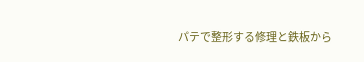パテで整形する修理と鉄板から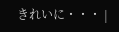きれいに・・・ |